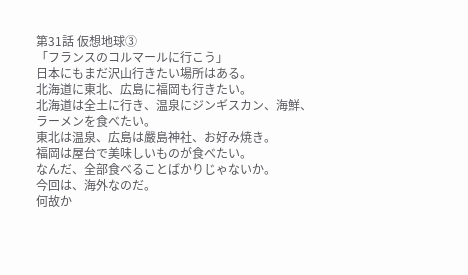第31話 仮想地球③
「フランスのコルマールに行こう」
日本にもまだ沢山行きたい場所はある。
北海道に東北、広島に福岡も行きたい。
北海道は全土に行き、温泉にジンギスカン、海鮮、ラーメンを食べたい。
東北は温泉、広島は嚴島神社、お好み焼き。
福岡は屋台で美味しいものが食べたい。
なんだ、全部食べることばかりじゃないか。
今回は、海外なのだ。
何故か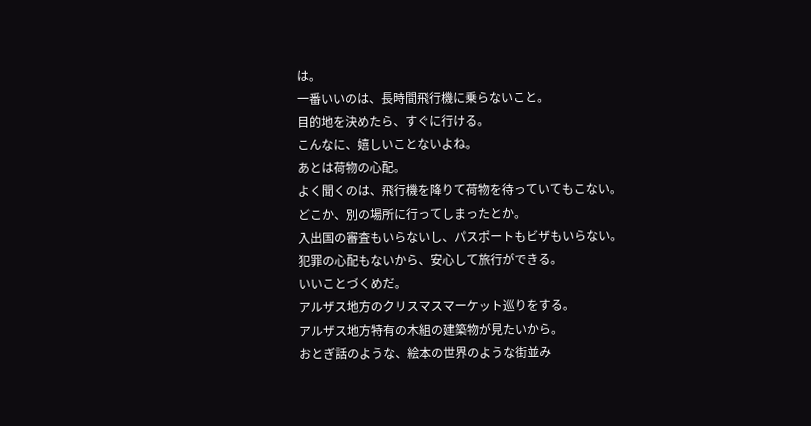は。
一番いいのは、長時間飛行機に乗らないこと。
目的地を決めたら、すぐに行ける。
こんなに、嬉しいことないよね。
あとは荷物の心配。
よく聞くのは、飛行機を降りて荷物を待っていてもこない。
どこか、別の場所に行ってしまったとか。
入出国の審査もいらないし、パスポートもビザもいらない。
犯罪の心配もないから、安心して旅行ができる。
いいことづくめだ。
アルザス地方のクリスマスマーケット巡りをする。
アルザス地方特有の木組の建築物が見たいから。
おとぎ話のような、絵本の世界のような街並み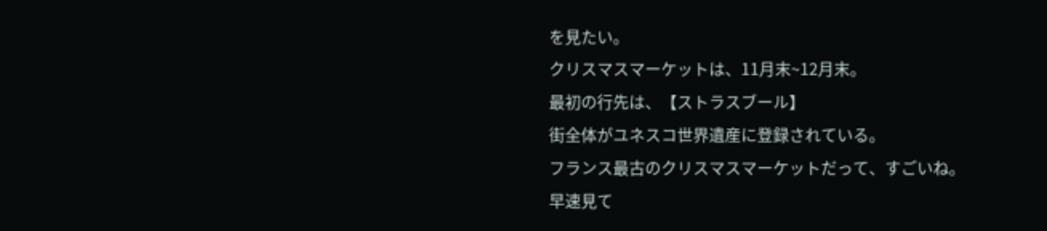を見たい。
クリスマスマーケットは、11月末~12月末。
最初の行先は、【ストラスブール】
街全体がユネスコ世界遺産に登録されている。
フランス最古のクリスマスマーケットだって、すごいね。
早速見て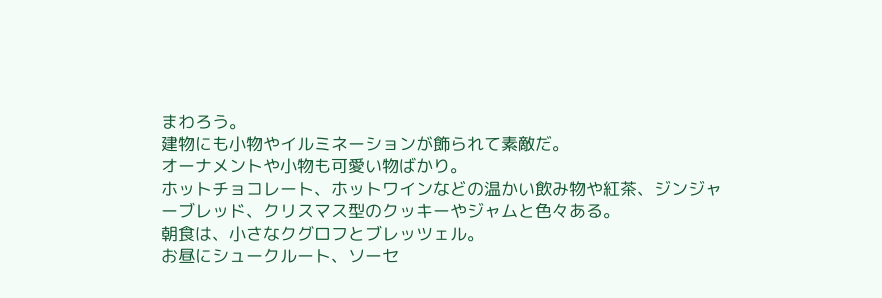まわろう。
建物にも小物やイルミネーションが飾られて素敵だ。
オーナメントや小物も可愛い物ばかり。
ホットチョコレート、ホットワインなどの温かい飲み物や紅茶、ジンジャーブレッド、クリスマス型のクッキーやジャムと色々ある。
朝食は、小さなクグロフとブレッツェル。
お昼にシュークルート、ソーセ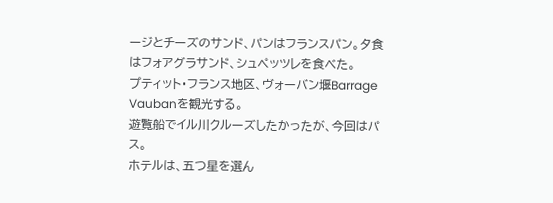ージとチーズのサンド、パンはフランスパン。夕食はフォアグラサンド、シュペッツレを食べた。
プティット・フランス地区、ヴォーバン堰Barrage Vaubanを観光する。
遊覧船でイル川クルーズしたかったが、今回はパス。
ホテルは、五つ星を選ん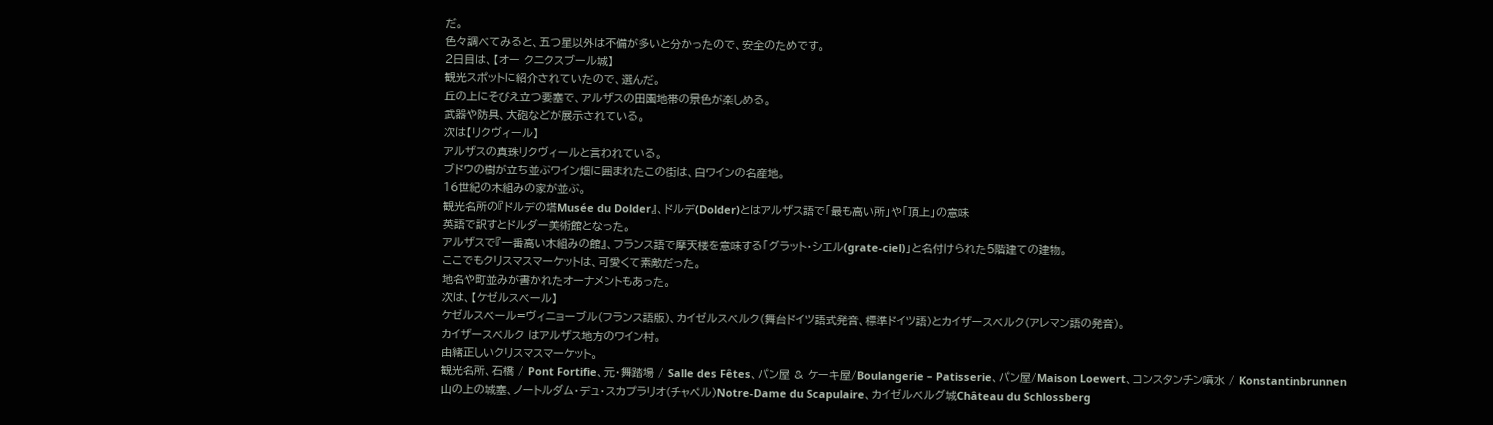だ。
色々調べてみると、五つ星以外は不備が多いと分かったので、安全のためです。
2日目は、【オー クニクスブール城】
観光スポットに紹介されていたので、選んだ。
丘の上にそびえ立つ要塞で、アルザスの田園地帯の景色が楽しめる。
武器や防具、大砲などが展示されている。
次は【リクヴィール】
アルザスの真珠リクヴィールと言われている。
ブドウの樹が立ち並ぶワイン畑に囲まれたこの街は、白ワインの名産地。
16世紀の木組みの家が並ぶ。
観光名所の『ドルデの塔Musée du Dolder』、ドルデ(Dolder)とはアルザス語で「最も高い所」や「頂上」の意味
英語で訳すとドルダー美術館となった。
アルザスで『一番高い木組みの館』、フランス語で摩天楼を意味する「グラット・シエル(grate-ciel)」と名付けられた5階建ての建物。
ここでもクリスマスマーケットは、可愛くて素敵だった。
地名や町並みが書かれたオーナメントもあった。
次は、【ケゼルスベール】
ケゼルスベール=ヴィニョーブル(フランス語版)、カイゼルスベルク(舞台ドイツ語式発音、標準ドイツ語)とカイザースベルク(アレマン語の発音)。
カイザースベルク はアルザス地方のワイン村。
由緒正しいクリスマスマーケット。
観光名所、石橋 / Pont Fortifie、元・舞踏場 / Salle des Fêtes、パン屋 & ケーキ屋/Boulangerie – Patisserie、パン屋/Maison Loewert、コンスタンチン噴水 / Konstantinbrunnen
山の上の城塞、ノートルダム・デュ・スカプラリオ(チャペル)Notre-Dame du Scapulaire、カイゼルベルグ城Château du Schlossberg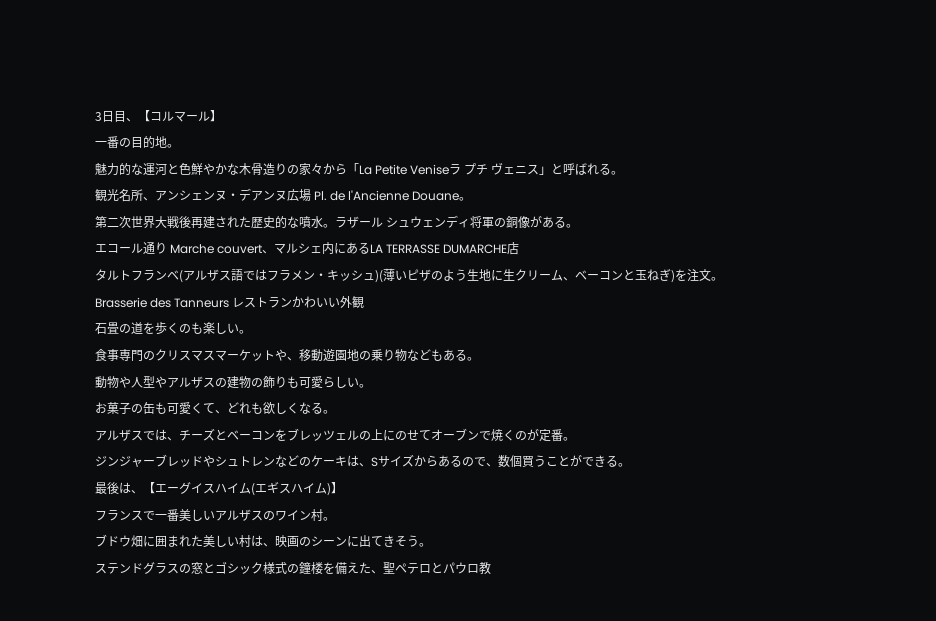3日目、【コルマール】
一番の目的地。
魅力的な運河と色鮮やかな木骨造りの家々から「La Petite Veniseラ プチ ヴェニス」と呼ばれる。
観光名所、アンシェンヌ・デアンヌ広場 Pl. de l'Ancienne Douane。
第二次世界大戦後再建された歴史的な噴水。ラザール シュウェンディ将軍の銅像がある。
エコール通り Marche couvert、マルシェ内にあるLA TERRASSE DUMARCHE店
タルトフランベ(アルザス語ではフラメン・キッシュ)(薄いピザのよう生地に生クリーム、ベーコンと玉ねぎ)を注文。
Brasserie des Tanneurs レストランかわいい外観
石畳の道を歩くのも楽しい。
食事専門のクリスマスマーケットや、移動遊園地の乗り物などもある。
動物や人型やアルザスの建物の飾りも可愛らしい。
お菓子の缶も可愛くて、どれも欲しくなる。
アルザスでは、チーズとベーコンをブレッツェルの上にのせてオーブンで焼くのが定番。
ジンジャーブレッドやシュトレンなどのケーキは、Sサイズからあるので、数個買うことができる。
最後は、【エーグイスハイム(エギスハイム)】
フランスで一番美しいアルザスのワイン村。
ブドウ畑に囲まれた美しい村は、映画のシーンに出てきそう。
ステンドグラスの窓とゴシック様式の鐘楼を備えた、聖ペテロとパウロ教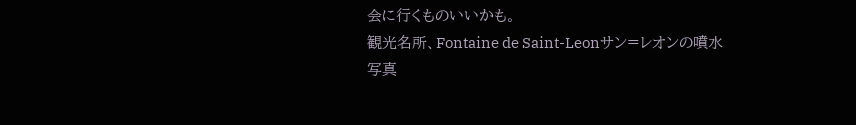会に行くものいいかも。
観光名所、Fontaine de Saint-Leonサン=レオンの噴水
写真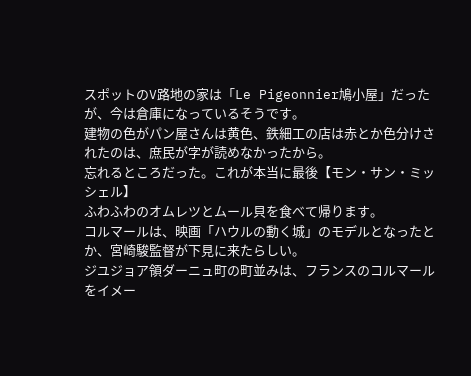スポットのV路地の家は「Le Pigeonnier鳩小屋」だったが、今は倉庫になっているそうです。
建物の色がパン屋さんは黄色、鉄細工の店は赤とか色分けされたのは、庶民が字が読めなかったから。
忘れるところだった。これが本当に最後【モン・サン・ミッシェル】
ふわふわのオムレツとムール貝を食べて帰ります。
コルマールは、映画「ハウルの動く城」のモデルとなったとか、宮崎駿監督が下見に来たらしい。
ジユジョア領ダーニュ町の町並みは、フランスのコルマールをイメー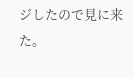ジしたので見に来た。